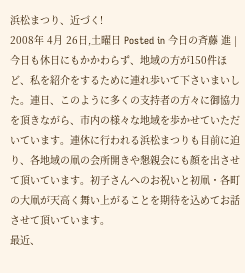浜松まつり、近づく!
2008年 4月 26日,土曜日 Posted in 今日の斉藤 進 |今日も休日にもかかわらず、地域の方が150件ほど、私を紹介をするために連れ歩いて下さいまいした。連日、このように多くの支持者の方々に御協力を頂きながら、市内の様々な地域を歩かせていただいています。連休に行われる浜松まつりも目前に迫り、各地域の凧の会所開きや懇親会にも顔を出させて頂いています。初子さんへのお祝いと初凧・各町の大凧が天高く舞い上がることを期待を込めてお話させて頂いています。
最近、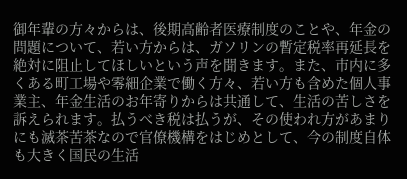御年輩の方々からは、後期高齢者医療制度のことや、年金の問題について、若い方からは、ガソリンの暫定税率再延長を絶対に阻止してほしいという声を聞きます。また、市内に多くある町工場や零細企業で働く方々、若い方も含めた個人事業主、年金生活のお年寄りからは共通して、生活の苦しさを訴えられます。払うべき税は払うが、その使われ方があまりにも滅茶苦茶なので官僚機構をはじめとして、今の制度自体も大きく国民の生活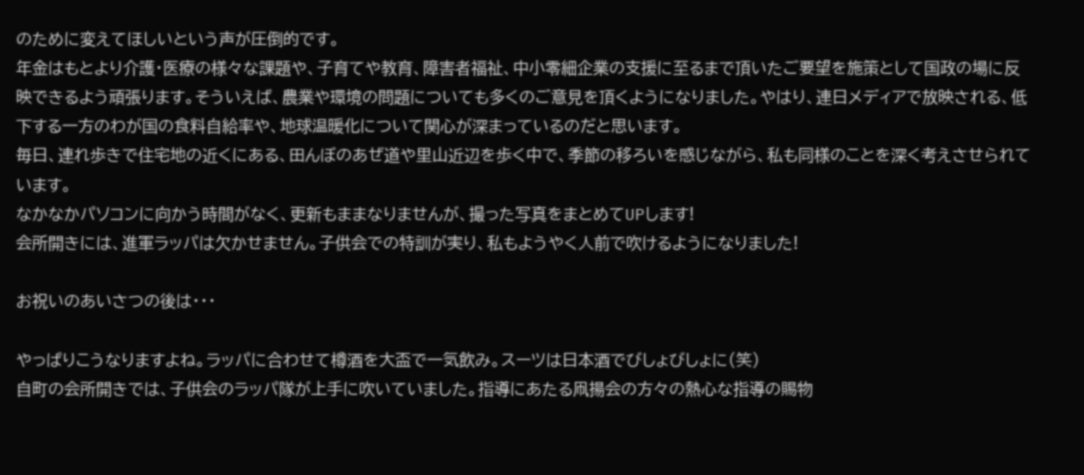のために変えてほしいという声が圧倒的です。
年金はもとより介護・医療の様々な課題や、子育てや教育、障害者福祉、中小零細企業の支援に至るまで頂いたご要望を施策として国政の場に反映できるよう頑張ります。そういえば、農業や環境の問題についても多くのご意見を頂くようになりました。やはり、連日メディアで放映される、低下する一方のわが国の食料自給率や、地球温暖化について関心が深まっているのだと思います。
毎日、連れ歩きで住宅地の近くにある、田んぼのあぜ道や里山近辺を歩く中で、季節の移ろいを感じながら、私も同様のことを深く考えさせられています。
なかなかパソコンに向かう時間がなく、更新もままなりませんが、撮った写真をまとめてUPします!
会所開きには、進軍ラッパは欠かせません。子供会での特訓が実り、私もようやく人前で吹けるようになりました!

お祝いのあいさつの後は・・・

やっぱりこうなりますよね。ラッパに合わせて樽酒を大盃で一気飲み。スーツは日本酒でびしょびしょに(笑)
自町の会所開きでは、子供会のラッパ隊が上手に吹いていました。指導にあたる凧揚会の方々の熱心な指導の賜物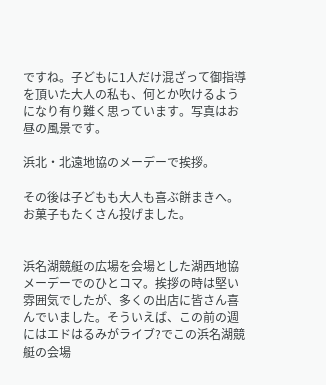ですね。子どもに1人だけ混ざって御指導を頂いた大人の私も、何とか吹けるようになり有り難く思っています。写真はお昼の風景です。

浜北・北遠地協のメーデーで挨拶。

その後は子どもも大人も喜ぶ餅まきへ。お菓子もたくさん投げました。


浜名湖競艇の広場を会場とした湖西地協メーデーでのひとコマ。挨拶の時は堅い雰囲気でしたが、多くの出店に皆さん喜んでいました。そういえば、この前の週にはエドはるみがライブ?でこの浜名湖競艇の会場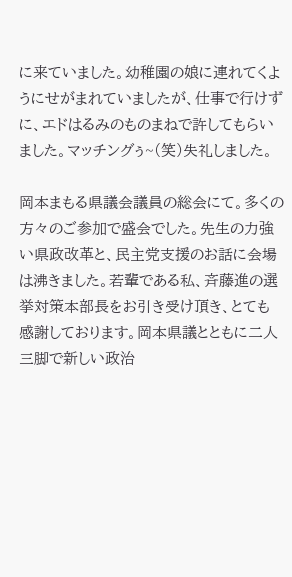に来ていました。幼稚園の娘に連れてくようにせがまれていましたが、仕事で行けずに、エドはるみのものまねで許してもらいました。マッチングぅ~(笑)失礼しました。

岡本まもる県議会議員の総会にて。多くの方々のご参加で盛会でした。先生の力強い県政改革と、民主党支援のお話に会場は沸きました。若輩である私、斉藤進の選挙対策本部長をお引き受け頂き、とても感謝しております。岡本県議とともに二人三脚で新しい政治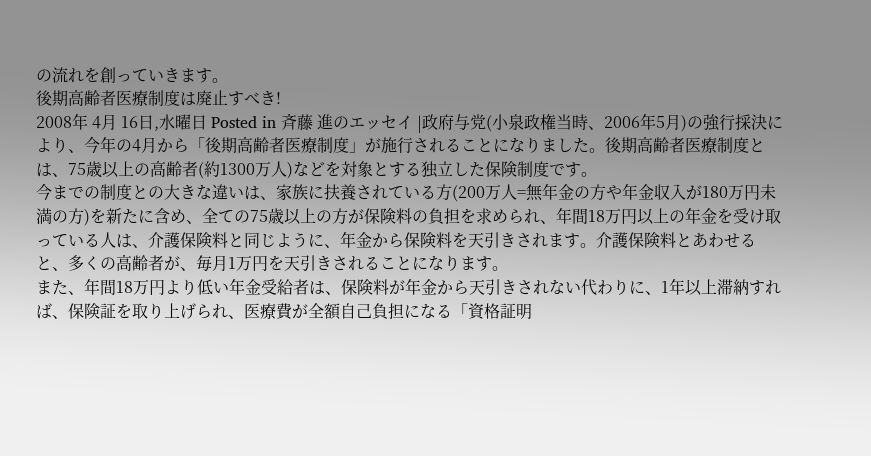の流れを創っていきます。
後期高齢者医療制度は廃止すべき!
2008年 4月 16日,水曜日 Posted in 斉藤 進のエッセイ |政府与党(小泉政権当時、2006年5月)の強行採決により、今年の4月から「後期高齢者医療制度」が施行されることになりました。後期高齢者医療制度とは、75歳以上の高齢者(約1300万人)などを対象とする独立した保険制度です。
今までの制度との大きな違いは、家族に扶養されている方(200万人=無年金の方や年金収入が180万円未満の方)を新たに含め、全ての75歳以上の方が保険料の負担を求められ、年間18万円以上の年金を受け取っている人は、介護保険料と同じように、年金から保険料を天引きされます。介護保険料とあわせると、多くの高齢者が、毎月1万円を天引きされることになります。
また、年間18万円より低い年金受給者は、保険料が年金から天引きされない代わりに、1年以上滞納すれば、保険証を取り上げられ、医療費が全額自己負担になる「資格証明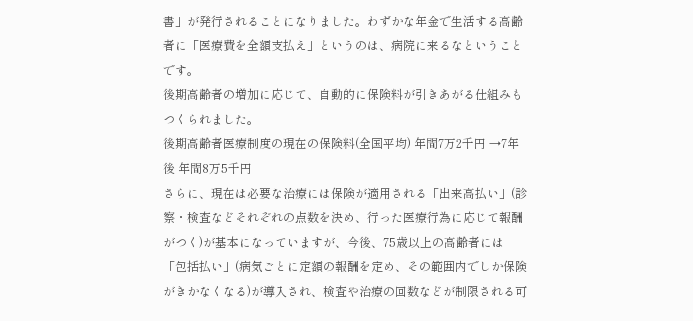書」が発行されることになりました。わずかな年金で生活する高齢者に「医療費を全額支払え」というのは、病院に来るなということです。
後期高齢者の増加に応じて、自動的に保険料が引きあがる仕組みもつくられました。
後期高齢者医療制度の現在の保険料(全国平均) 年間7万2千円 →7年後 年間8万5千円
さらに、現在は必要な治療には保険が適用される「出来高払い」(診察・検査などそれぞれの点数を決め、行った医療行為に応じて報酬がつく)が基本になっていますが、今後、75歳以上の高齢者には「包括払い」(病気ごとに定額の報酬を定め、その範囲内でしか保険がきかなくなる)が導入され、検査や治療の回数などが制限される可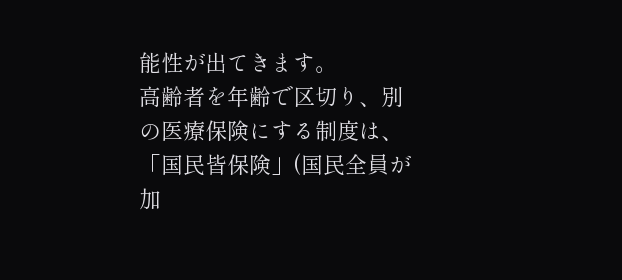能性が出てきます。
高齢者を年齢で区切り、別の医療保険にする制度は、「国民皆保険」(国民全員が加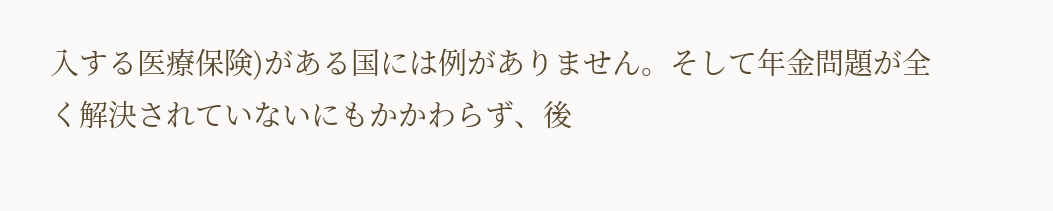入する医療保険)がある国には例がありません。そして年金問題が全く解決されていないにもかかわらず、後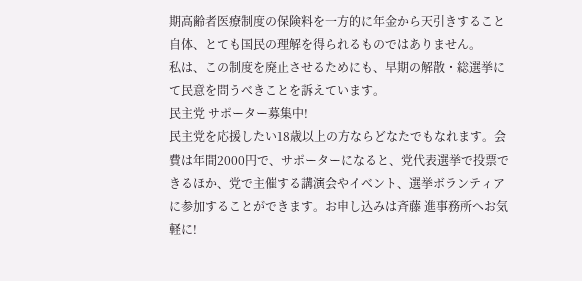期高齢者医療制度の保険料を一方的に年金から天引きすること自体、とても国民の理解を得られるものではありません。
私は、この制度を廃止させるためにも、早期の解散・総選挙にて民意を問うべきことを訴えています。
民主党 サポーター募集中!
民主党を応援したい18歳以上の方ならどなたでもなれます。会費は年間2000円で、サポーターになると、党代表選挙で投票できるほか、党で主催する講演会やイベント、選挙ボランティアに参加することができます。お申し込みは斉藤 進事務所へお気軽に!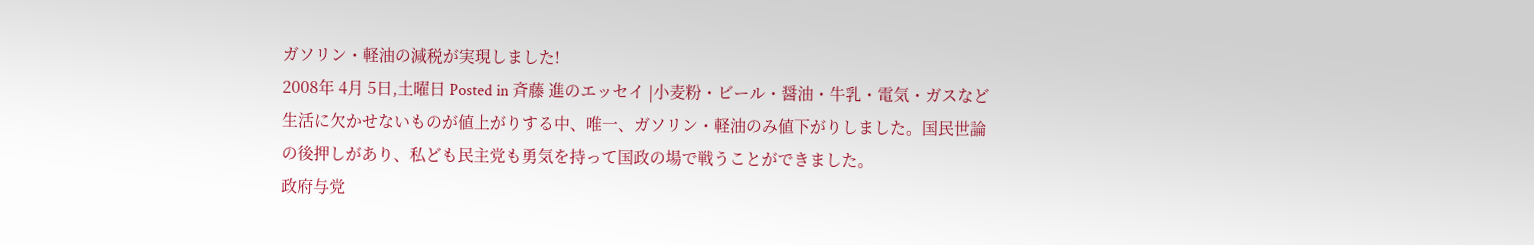ガソリン・軽油の減税が実現しました!
2008年 4月 5日,土曜日 Posted in 斉藤 進のエッセイ |小麦粉・ビール・醤油・牛乳・電気・ガスなど生活に欠かせないものが値上がりする中、唯一、ガソリン・軽油のみ値下がりしました。国民世論の後押しがあり、私ども民主党も勇気を持って国政の場で戦うことができました。
政府与党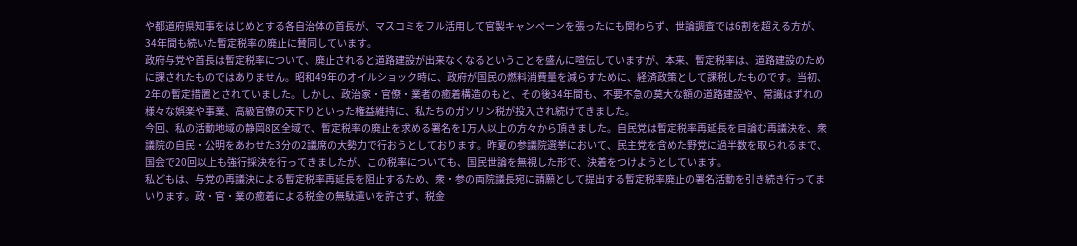や都道府県知事をはじめとする各自治体の首長が、マスコミをフル活用して官製キャンペーンを張ったにも関わらず、世論調査では6割を超える方が、34年間も続いた暫定税率の廃止に賛同しています。
政府与党や首長は暫定税率について、廃止されると道路建設が出来なくなるということを盛んに喧伝していますが、本来、暫定税率は、道路建設のために課されたものではありません。昭和49年のオイルショック時に、政府が国民の燃料消費量を減らすために、経済政策として課税したものです。当初、2年の暫定措置とされていました。しかし、政治家・官僚・業者の癒着構造のもと、その後34年間も、不要不急の莫大な額の道路建設や、常識はずれの様々な娯楽や事業、高級官僚の天下りといった権益維持に、私たちのガソリン税が投入され続けてきました。
今回、私の活動地域の静岡8区全域で、暫定税率の廃止を求める署名を1万人以上の方々から頂きました。自民党は暫定税率再延長を目論む再議決を、衆議院の自民・公明をあわせた3分の2議席の大勢力で行おうとしております。昨夏の参議院選挙において、民主党を含めた野党に過半数を取られるまで、国会で20回以上も強行採決を行ってきましたが、この税率についても、国民世論を無視した形で、決着をつけようとしています。
私どもは、与党の再議決による暫定税率再延長を阻止するため、衆・参の両院議長宛に請願として提出する暫定税率廃止の署名活動を引き続き行ってまいります。政・官・業の癒着による税金の無駄遣いを許さず、税金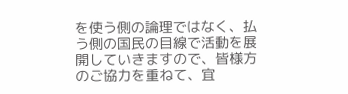を使う側の論理ではなく、払う側の国民の目線で活動を展開していきますので、皆様方のご協力を重ねて、宜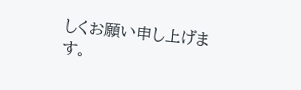しくお願い申し上げます。